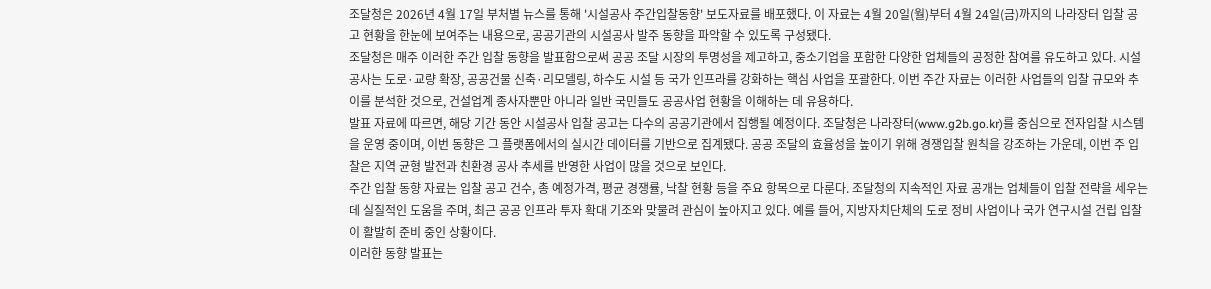조달청은 2026년 4월 17일 부처별 뉴스를 통해 '시설공사 주간입찰동향' 보도자료를 배포했다. 이 자료는 4월 20일(월)부터 4월 24일(금)까지의 나라장터 입찰 공고 현황을 한눈에 보여주는 내용으로, 공공기관의 시설공사 발주 동향을 파악할 수 있도록 구성됐다.
조달청은 매주 이러한 주간 입찰 동향을 발표함으로써 공공 조달 시장의 투명성을 제고하고, 중소기업을 포함한 다양한 업체들의 공정한 참여를 유도하고 있다. 시설공사는 도로·교량 확장, 공공건물 신축·리모델링, 하수도 시설 등 국가 인프라를 강화하는 핵심 사업을 포괄한다. 이번 주간 자료는 이러한 사업들의 입찰 규모와 추이를 분석한 것으로, 건설업계 종사자뿐만 아니라 일반 국민들도 공공사업 현황을 이해하는 데 유용하다.
발표 자료에 따르면, 해당 기간 동안 시설공사 입찰 공고는 다수의 공공기관에서 집행될 예정이다. 조달청은 나라장터(www.g2b.go.kr)를 중심으로 전자입찰 시스템을 운영 중이며, 이번 동향은 그 플랫폼에서의 실시간 데이터를 기반으로 집계됐다. 공공 조달의 효율성을 높이기 위해 경쟁입찰 원칙을 강조하는 가운데, 이번 주 입찰은 지역 균형 발전과 친환경 공사 추세를 반영한 사업이 많을 것으로 보인다.
주간 입찰 동향 자료는 입찰 공고 건수, 총 예정가격, 평균 경쟁률, 낙찰 현황 등을 주요 항목으로 다룬다. 조달청의 지속적인 자료 공개는 업체들이 입찰 전략을 세우는 데 실질적인 도움을 주며, 최근 공공 인프라 투자 확대 기조와 맞물려 관심이 높아지고 있다. 예를 들어, 지방자치단체의 도로 정비 사업이나 국가 연구시설 건립 입찰이 활발히 준비 중인 상황이다.
이러한 동향 발표는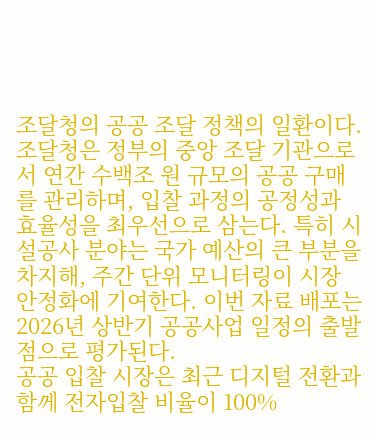조달청의 공공 조달 정책의 일환이다. 조달청은 정부의 중앙 조달 기관으로서 연간 수백조 원 규모의 공공 구매를 관리하며, 입찰 과정의 공정성과 효율성을 최우선으로 삼는다. 특히 시설공사 분야는 국가 예산의 큰 부분을 차지해, 주간 단위 모니터링이 시장 안정화에 기여한다. 이번 자료 배포는 2026년 상반기 공공사업 일정의 출발점으로 평가된다.
공공 입찰 시장은 최근 디지털 전환과 함께 전자입찰 비율이 100%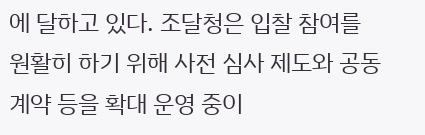에 달하고 있다. 조달청은 입찰 참여를 원활히 하기 위해 사전 심사 제도와 공동계약 등을 확대 운영 중이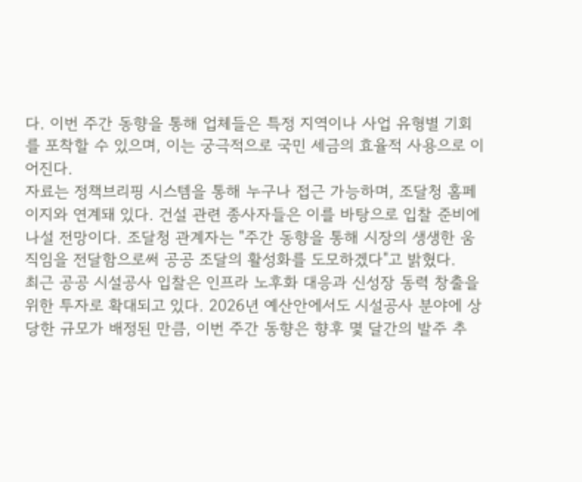다. 이번 주간 동향을 통해 업체들은 특정 지역이나 사업 유형별 기회를 포착할 수 있으며, 이는 궁극적으로 국민 세금의 효율적 사용으로 이어진다.
자료는 정책브리핑 시스템을 통해 누구나 접근 가능하며, 조달청 홈페이지와 연계돼 있다. 건설 관련 종사자들은 이를 바탕으로 입찰 준비에 나설 전망이다. 조달청 관계자는 "주간 동향을 통해 시장의 생생한 움직임을 전달함으로써 공공 조달의 활성화를 도모하겠다"고 밝혔다.
최근 공공 시설공사 입찰은 인프라 노후화 대응과 신성장 동력 창출을 위한 투자로 확대되고 있다. 2026년 예산안에서도 시설공사 분야에 상당한 규모가 배정된 만큼, 이번 주간 동향은 향후 몇 달간의 발주 추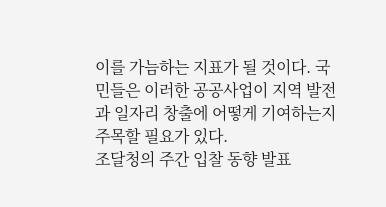이를 가늠하는 지표가 될 것이다. 국민들은 이러한 공공사업이 지역 발전과 일자리 창출에 어떻게 기여하는지 주목할 필요가 있다.
조달청의 주간 입찰 동향 발표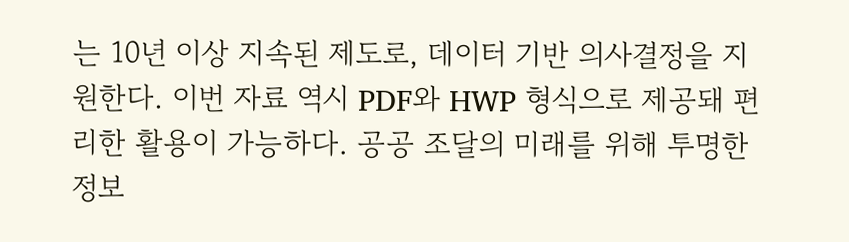는 10년 이상 지속된 제도로, 데이터 기반 의사결정을 지원한다. 이번 자료 역시 PDF와 HWP 형식으로 제공돼 편리한 활용이 가능하다. 공공 조달의 미래를 위해 투명한 정보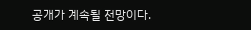공개가 계속될 전망이다.